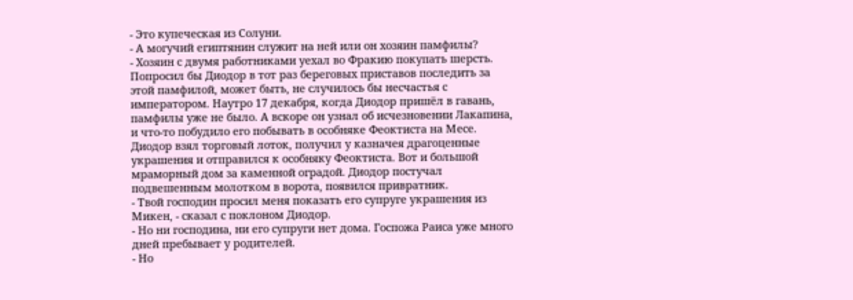- Это купеческая из Солуни.
- А могучий египтянин служит на ней или он хозяин памфилы?
- Хозяин с двумя работниками уехал во Фракию покупать шерсть.
Попросил бы Диодор в тот раз береговых приставов последить за этой памфилой, может быть, не случилось бы несчастья с императором. Наутро 17 декабря, когда Диодор пришёл в гавань, памфилы уже не было. А вскоре он узнал об исчезновении Лакапина, и что-то побудило его побывать в особняке Феоктиста на Месе. Диодор взял торговый лоток, получил у казначея драгоценные украшения и отправился к особняку Феоктиста. Вот и большой мраморный дом за каменной оградой. Диодор постучал подвешенным молотком в ворота, появился привратник.
- Твой господин просил меня показать его супруге украшения из Микен, - сказал с поклоном Диодор.
- Но ни господина, ни его супруги нет дома. Госпожа Раиса уже много дней пребывает у родителей.
- Но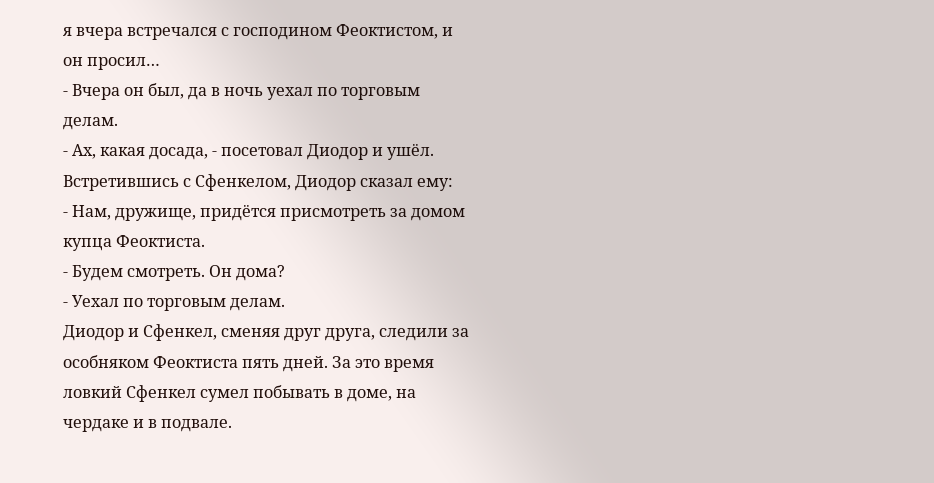я вчера встречался с господином Феоктистом, и он просил…
- Вчера он был, да в ночь уехал по торговым делам.
- Ах, какая досада, - посетовал Диодор и ушёл.
Встретившись с Сфенкелом, Диодор сказал ему:
- Нам, дружище, придётся присмотреть за домом купца Феоктиста.
- Будем смотреть. Он дома?
- Уехал по торговым делам.
Диодор и Сфенкел, сменяя друг друга, следили за особняком Феоктиста пять дней. За это время ловкий Сфенкел сумел побывать в доме, на чердаке и в подвале.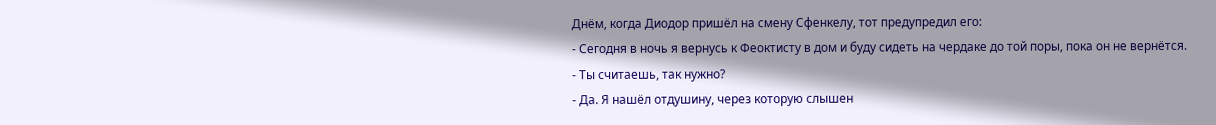Днём, когда Диодор пришёл на смену Сфенкелу, тот предупредил его:
- Сегодня в ночь я вернусь к Феоктисту в дом и буду сидеть на чердаке до той поры, пока он не вернётся.
- Ты считаешь, так нужно?
- Да. Я нашёл отдушину, через которую слышен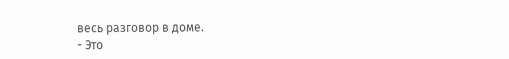весь разговор в доме.
- Это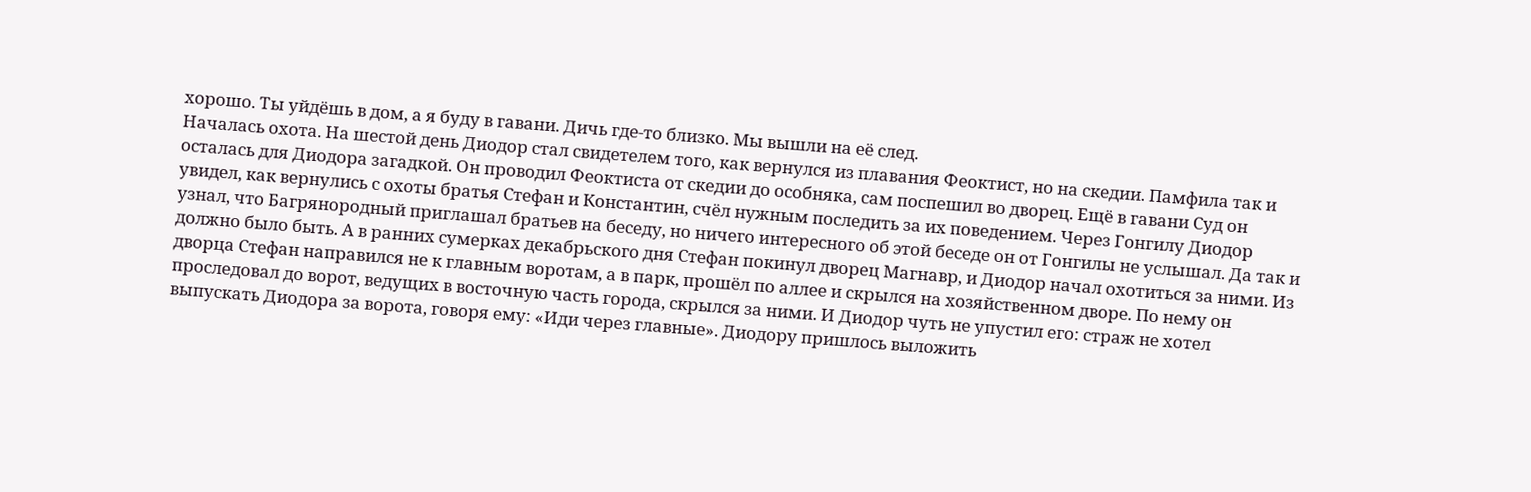хорошо. Ты уйдёшь в дом, а я буду в гавани. Дичь где-то близко. Мы вышли на её след.
Началась охота. На шестой день Диодор стал свидетелем того, как вернулся из плавания Феоктист, но на скедии. Памфила так и осталась для Диодора загадкой. Он проводил Феоктиста от скедии до особняка, сам поспешил во дворец. Ещё в гавани Суд он увидел, как вернулись с охоты братья Стефан и Константин, счёл нужным последить за их поведением. Через Гонгилу Диодор узнал, что Багрянородный приглашал братьев на беседу, но ничего интересного об этой беседе он от Гонгилы не услышал. Да так и должно было быть. А в ранних сумерках декабрьского дня Стефан покинул дворец Магнавр, и Диодор начал охотиться за ними. Из дворца Стефан направился не к главным воротам, а в парк, прошёл по аллее и скрылся на хозяйственном дворе. По нему он проследовал до ворот, ведущих в восточную часть города, скрылся за ними. И Диодор чуть не упустил его: страж не хотел выпускать Диодора за ворота, говоря ему: «Иди через главные». Диодору пришлось выложить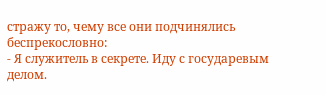стражу то, чему все они подчинялись беспрекословно:
- Я служитель в секрете. Иду с государевым делом.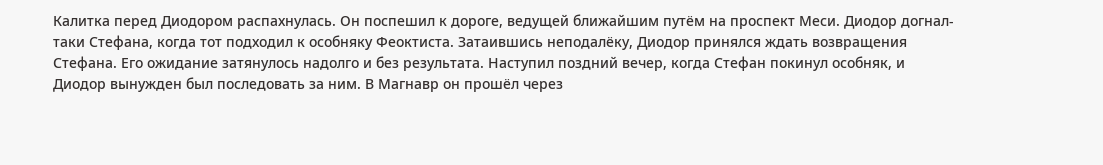Калитка перед Диодором распахнулась. Он поспешил к дороге, ведущей ближайшим путём на проспект Меси. Диодор догнал-таки Стефана, когда тот подходил к особняку Феоктиста. Затаившись неподалёку, Диодор принялся ждать возвращения Стефана. Его ожидание затянулось надолго и без результата. Наступил поздний вечер, когда Стефан покинул особняк, и Диодор вынужден был последовать за ним. В Магнавр он прошёл через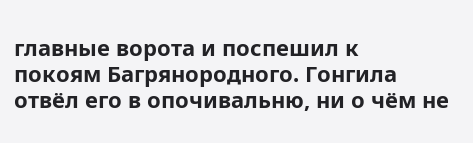главные ворота и поспешил к покоям Багрянородного. Гонгила отвёл его в опочивальню, ни о чём не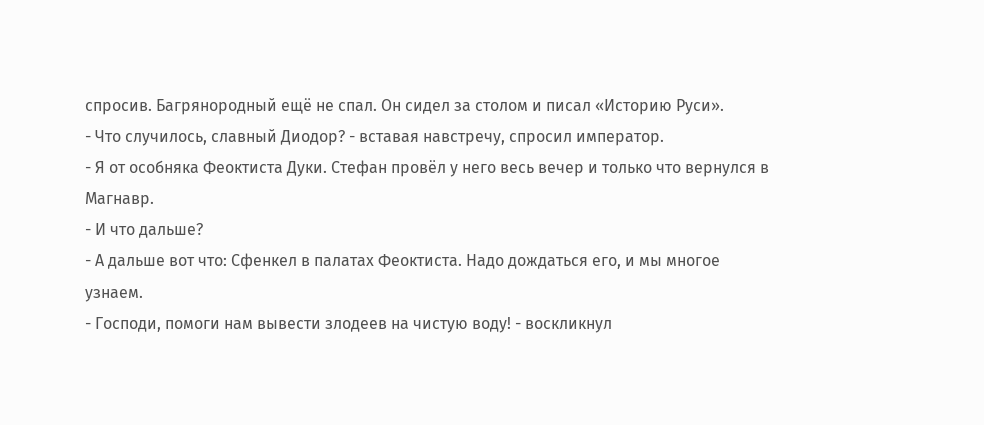спросив. Багрянородный ещё не спал. Он сидел за столом и писал «Историю Руси».
- Что случилось, славный Диодор? - вставая навстречу, спросил император.
- Я от особняка Феоктиста Дуки. Стефан провёл у него весь вечер и только что вернулся в Магнавр.
- И что дальше?
- А дальше вот что: Сфенкел в палатах Феоктиста. Надо дождаться его, и мы многое узнаем.
- Господи, помоги нам вывести злодеев на чистую воду! - воскликнул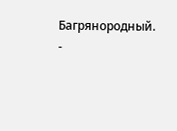Багрянородный.
-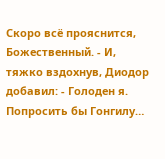Скоро всё прояснится, Божественный. - И, тяжко вздохнув, Диодор добавил: - Голоден я. Попросить бы Гонгилу…